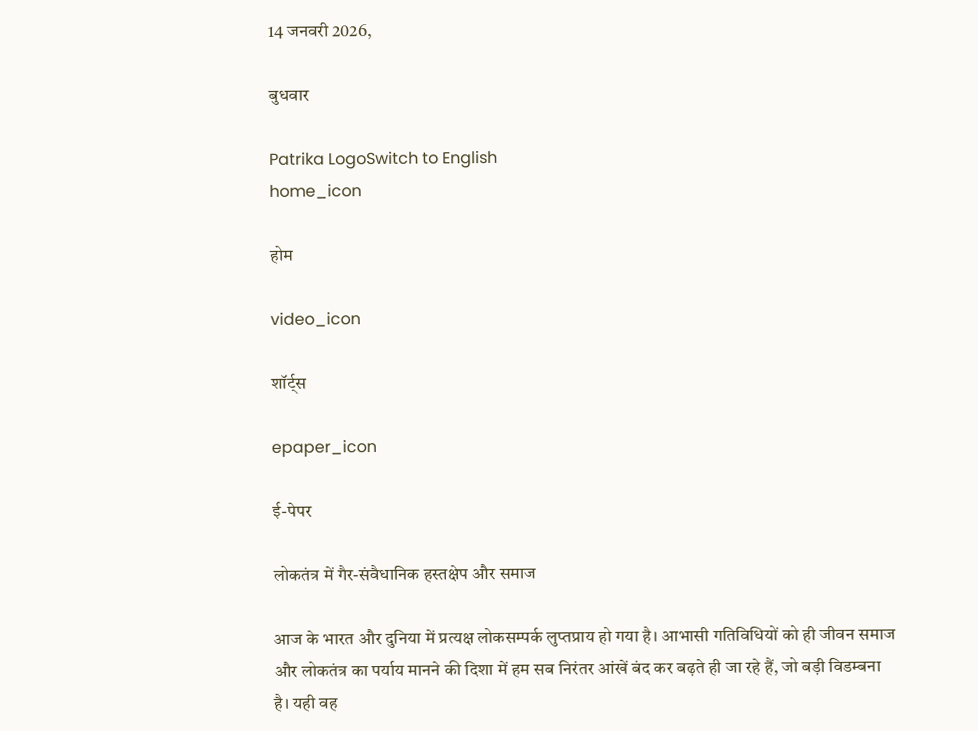14 जनवरी 2026,

बुधवार

Patrika LogoSwitch to English
home_icon

होम

video_icon

शॉर्ट्स

epaper_icon

ई-पेपर

लोकतंत्र में गैर-संवैधानिक हस्तक्षेप और समाज

आज के भारत और दुनिया में प्रत्यक्ष लोकसम्पर्क लुप्तप्राय हो गया है। आभासी गतिविधियों को ही जीवन समाज और लोकतंत्र का पर्याय मानने की दिशा में हम सब निरंतर आंखें बंद कर बढ़ते ही जा रहे हैं, जो बड़ी विडम्बना है। यही वह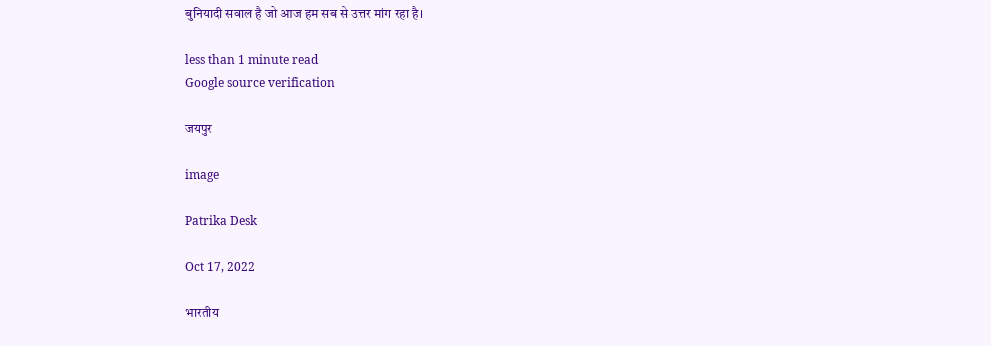बुनियादी सवाल है जो आज हम सब से उत्तर मांग रहा है।

less than 1 minute read
Google source verification

जयपुर

image

Patrika Desk

Oct 17, 2022

भारतीय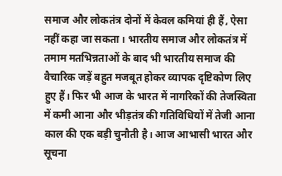समाज और लोकतंत्र दोनों में केवल कमियां ही हैं, ऐसा नहीं कहा जा सकता। भारतीय समाज और लोकतंत्र में तमाम मतभिन्नताओं के बाद भी भारतीय समाज की वैचारिक जड़ें बहुत मजबूत होकर व्यापक दृष्टिकोण लिए हुए हैं। फिर भी आज के भारत में नागरिकों की तेजस्विता में कमी आना और भीड़तंत्र की गतिविधियों में तेजी आना काल की एक बड़ी चुनौती है। आज आभासी भारत और सूचना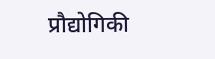प्रौद्योगिकी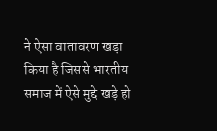ने ऐसा वातावरण खड़ा किया है जिससे भारतीय समाज में ऐसे मुद्दे खड़े हो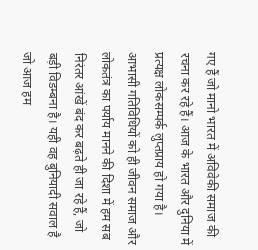गए हैं जो मानो भारत में अविवेकी समाज की रचना कर रहे हैं। आज के भारत और दुनिया में प्रत्यक्ष लोकसम्पर्क लुप्तप्राय हो गया है। आभासी गतिविधियों को ही जीवन समाज और लोकतंत्र का पर्याय मानने की दिशा में हम सब निरंतर आंखें बंद कर बढ़ते ही जा रहे हैं, जो बड़ी विडम्बना है। यही वह बुनियादी सवाल है जो आज हम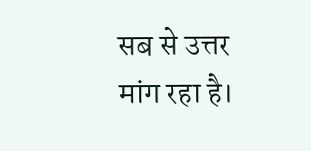सब से उत्तर मांग रहा है।